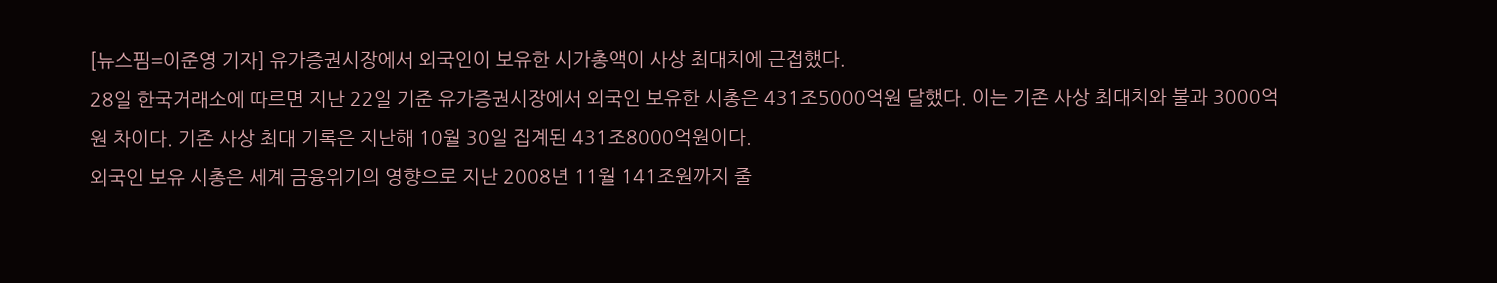[뉴스핌=이준영 기자] 유가증권시장에서 외국인이 보유한 시가총액이 사상 최대치에 근접했다.
28일 한국거래소에 따르면 지난 22일 기준 유가증권시장에서 외국인 보유한 시총은 431조5000억원 달했다. 이는 기존 사상 최대치와 불과 3000억원 차이다. 기존 사상 최대 기록은 지난해 10월 30일 집계된 431조8000억원이다.
외국인 보유 시총은 세계 금융위기의 영향으로 지난 2008년 11월 141조원까지 줄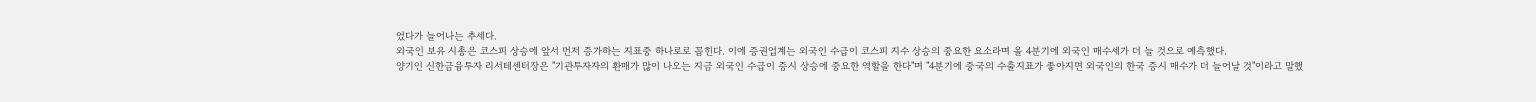었다가 늘어나는 추세다.
외국인 보유 시총은 코스피 상승에 앞서 먼저 증가하는 지표중 하나로로 꼽힌다. 이에 증권업계는 외국인 수급이 코스피 지수 상승의 중요한 요소라며 올 4분기에 외국인 매수세가 더 늘 것으로 예측했다.
양기인 신한금융투자 리서테센터장은 "기관투자자의 환매가 많이 나오는 지금 외국인 수급이 증시 상승에 중요한 역할을 한다"며 "4분기에 중국의 수출지표가 좋아지면 외국인의 한국 증시 매수가 더 늘어날 것"이라고 말했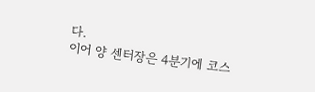다.
이어 양 센터장은 4분기에 코스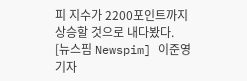피 지수가 2200포인트까지 상승할 것으로 내다봤다.
[뉴스핌 Newspim] 이준영 기자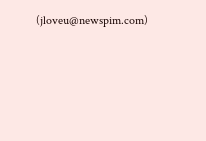(jloveu@newspim.com)